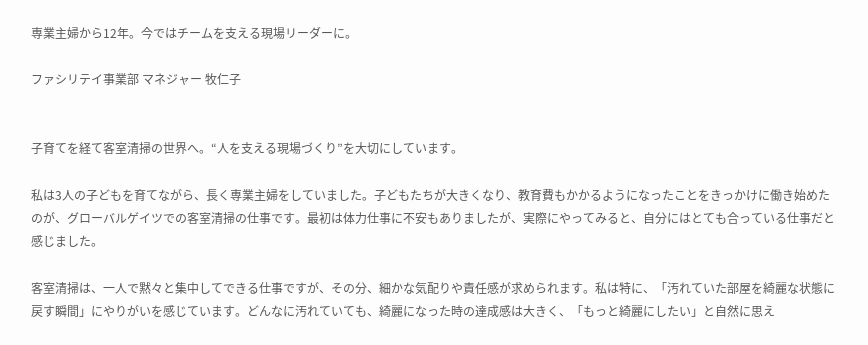専業主婦から12年。今ではチームを支える現場リーダーに。

ファシリテイ事業部 マネジャー 牧仁子


子育てを経て客室清掃の世界へ。“人を支える現場づくり”を大切にしています。

私は3人の子どもを育てながら、長く専業主婦をしていました。子どもたちが大きくなり、教育費もかかるようになったことをきっかけに働き始めたのが、グローバルゲイツでの客室清掃の仕事です。最初は体力仕事に不安もありましたが、実際にやってみると、自分にはとても合っている仕事だと感じました。

客室清掃は、一人で黙々と集中してできる仕事ですが、その分、細かな気配りや責任感が求められます。私は特に、「汚れていた部屋を綺麗な状態に戻す瞬間」にやりがいを感じています。どんなに汚れていても、綺麗になった時の達成感は大きく、「もっと綺麗にしたい」と自然に思え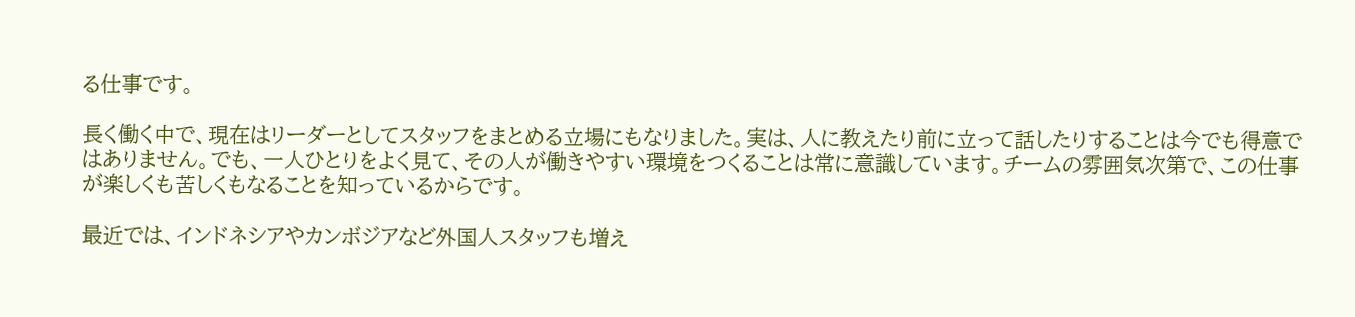る仕事です。

長く働く中で、現在はリーダーとしてスタッフをまとめる立場にもなりました。実は、人に教えたり前に立って話したりすることは今でも得意ではありません。でも、一人ひとりをよく見て、その人が働きやすい環境をつくることは常に意識しています。チームの雰囲気次第で、この仕事が楽しくも苦しくもなることを知っているからです。

最近では、インドネシアやカンボジアなど外国人スタッフも増え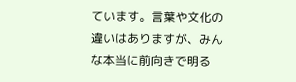ています。言葉や文化の違いはありますが、みんな本当に前向きで明る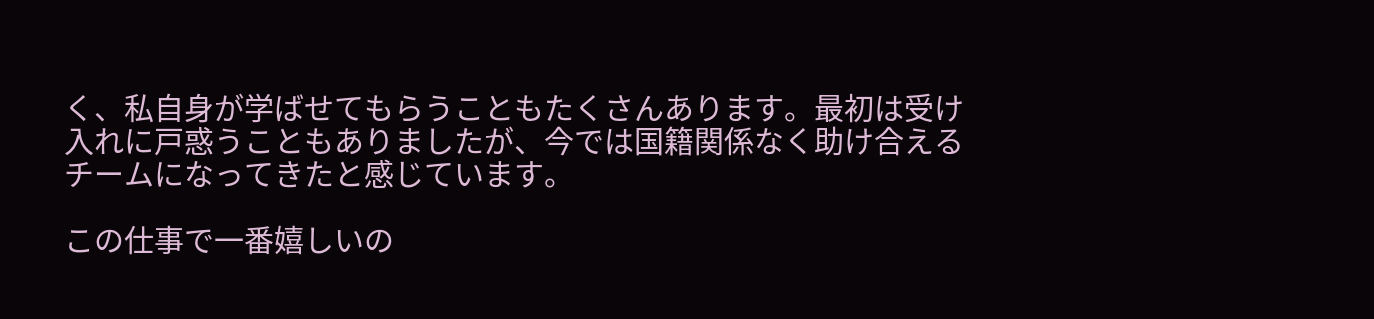く、私自身が学ばせてもらうこともたくさんあります。最初は受け入れに戸惑うこともありましたが、今では国籍関係なく助け合えるチームになってきたと感じています。

この仕事で一番嬉しいの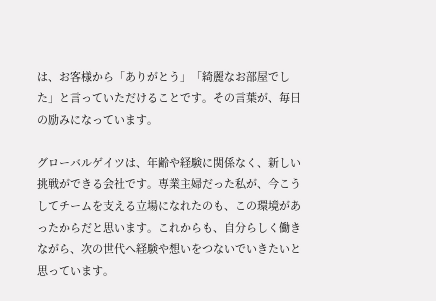は、お客様から「ありがとう」「綺麗なお部屋でした」と言っていただけることです。その言葉が、毎日の励みになっています。

グローバルゲイツは、年齢や経験に関係なく、新しい挑戦ができる会社です。専業主婦だった私が、今こうしてチームを支える立場になれたのも、この環境があったからだと思います。これからも、自分らしく働きながら、次の世代へ経験や想いをつないでいきたいと思っています。